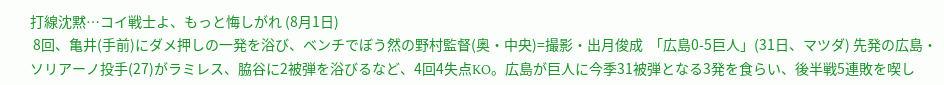打線沈黙…コイ戦士よ、もっと悔しがれ (8月1日)
 8回、亀井(手前)にダメ押しの一発を浴び、ベンチでぼう然の野村監督(奥・中央)=撮影・出月俊成  「広島0-5巨人」(31日、マツダ) 先発の広島・ソリアーノ投手(27)がラミレス、脇谷に2被弾を浴びるなど、4回4失点KO。広島が巨人に今季31被弾となる3発を食らい、後半戦5連敗を喫し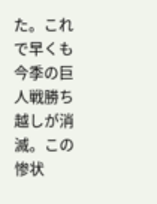た。これで早くも今季の巨人戦勝ち越しが消滅。この惨状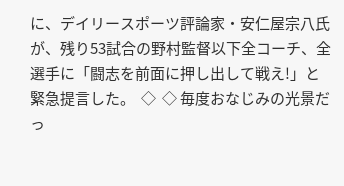に、デイリースポーツ評論家・安仁屋宗八氏が、残り53試合の野村監督以下全コーチ、全選手に「闘志を前面に押し出して戦え!」と緊急提言した。  ◇  ◇ 毎度おなじみの光景だっ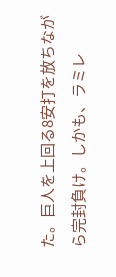た。巨人を上回る8安打を放ちながら完封負け。しかも、ラミレ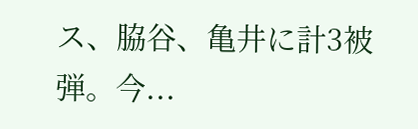ス、脇谷、亀井に計3被弾。今...